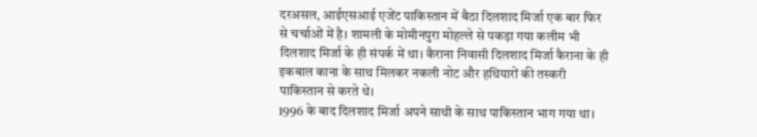दरअसल, आईएसआई एजेंट पाकिस्तान में बैठा दिलशाद मिर्जा एक बार फिर से चर्चाओं में है। शामली के मोमीनपुरा मोहल्ले से पकड़ा गया कलीम भी दिलशाद मिर्जा के ही संपर्क में था। कैराना निवासी दिलशाद मिर्जा कैराना के ही इकबाल काना के साथ मिलकर नकली नोट और हथियारों की तस्करी पाकिस्तान से करते थे।
1996 के बाद दिलशाद मिर्जा अपने साथी के साथ पाकिस्तान भाग गया था।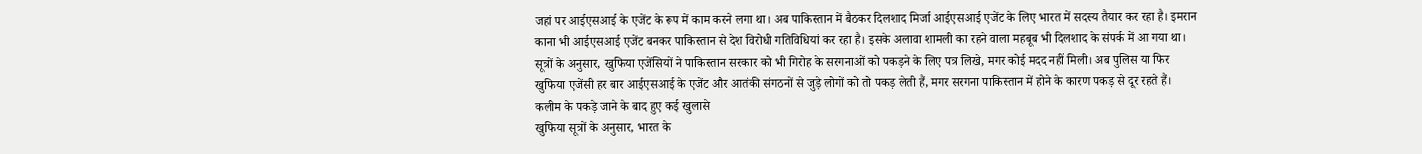जहां पर आईएसआई के एजेंट के रूप में काम करने लगा था। अब पाकिस्तान में बैठकर दिलशाद मिर्जा आईएसआई एजेंट के लिए भारत में सदस्य तैयार कर रहा है। इमरान काना भी आईएसआई एजेंट बनकर पाकिस्तान से देश विरोधी गतिविधियां कर रहा है। इसके अलावा शामली का रहने वाला महबूब भी दिलशाद के संपर्क में आ गया था।
सूत्रों के अनुसार, खुफिया एजेंसियों ने पाकिस्तान सरकार को भी गिरोह के सरगनाओं को पकड़ने के लिए पत्र लिखे, मगर कोई मदद नहीं मिली। अब पुलिस या फिर खुफिया एजेंसी हर बार आईएसआई के एजेंट और आतंकी संगठनों से जुड़े लोगों को तो पकड़ लेती हैं, मगर सरगना पाकिस्तान में होने के कारण पकड़ से दूर रहते हैं।
कलीम के पकड़े जाने के बाद हुए कई खुलासे
खुफिया सूत्रों के अनुसार, भारत के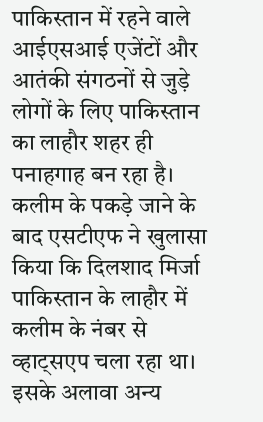पाकिस्तान में रहने वाले आईएसआई एजेंटों और आतंकी संगठनों से जुड़े लोगों के लिए पाकिस्तान का लाहौर शहर ही पनाहगाह बन रहा है।
कलीम के पकड़े जाने के बाद एसटीएफ ने खुलासा किया कि दिलशाद मिर्जा पाकिस्तान के लाहौर में कलीम के नंबर से व्हाट्सएप चला रहा था। इसके अलावा अन्य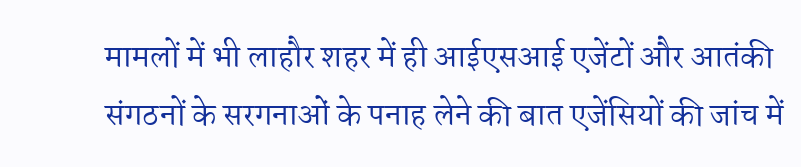मामलों में भी लाहौर शहर में ही आईएसआई एजेंटों और आतंकी संगठनों के सरगनाओं के पनाह लेने की बात एजेंसियों की जांच में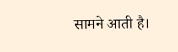सामने आती है।